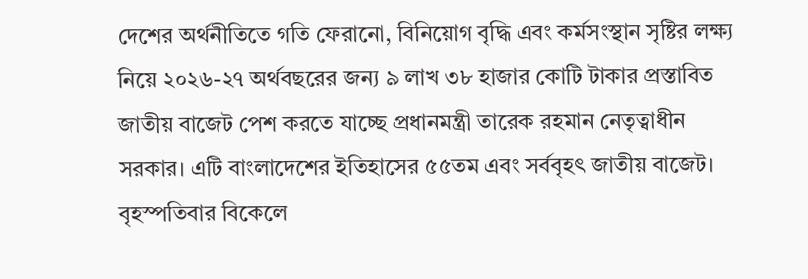দেশের অর্থনীতিতে গতি ফেরানো, বিনিয়োগ বৃদ্ধি এবং কর্মসংস্থান সৃষ্টির লক্ষ্য নিয়ে ২০২৬-২৭ অর্থবছরের জন্য ৯ লাখ ৩৮ হাজার কোটি টাকার প্রস্তাবিত জাতীয় বাজেট পেশ করতে যাচ্ছে প্রধানমন্ত্রী তারেক রহমান নেতৃত্বাধীন সরকার। এটি বাংলাদেশের ইতিহাসের ৫৫তম এবং সর্ববৃহৎ জাতীয় বাজেট। বৃহস্পতিবার বিকেলে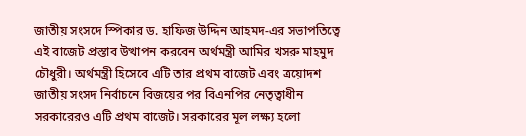জাতীয় সংসদে স্পিকার ড. হাফিজ উদ্দিন আহমদ-এর সভাপতিত্বে এই বাজেট প্রস্তাব উত্থাপন করবেন অর্থমন্ত্রী আমির খসরু মাহমুদ চৌধুরী। অর্থমন্ত্রী হিসেবে এটি তার প্রথম বাজেট এবং ত্রয়োদশ জাতীয় সংসদ নির্বাচনে বিজয়ের পর বিএনপির নেতৃত্বাধীন সরকারেরও এটি প্রথম বাজেট। সরকারের মূল লক্ষ্য হলো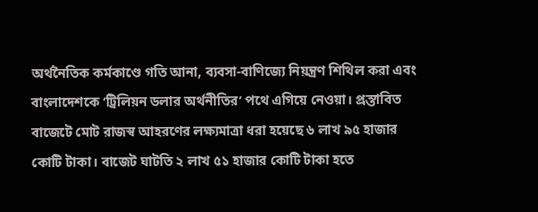অর্থনৈতিক কর্মকাণ্ডে গতি আনা, ব্যবসা-বাণিজ্যে নিয়ন্ত্রণ শিথিল করা এবং বাংলাদেশকে ‘ট্রিলিয়ন ডলার অর্থনীতির’ পথে এগিয়ে নেওয়া। প্রস্তাবিত বাজেটে মোট রাজস্ব আহরণের লক্ষ্যমাত্রা ধরা হয়েছে ৬ লাখ ৯৫ হাজার কোটি টাকা। বাজেট ঘাটতি ২ লাখ ৫১ হাজার কোটি টাকা হতে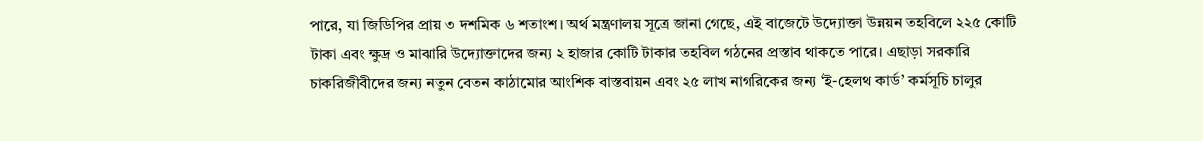পারে, যা জিডিপির প্রায় ৩ দশমিক ৬ শতাংশ। অর্থ মন্ত্রণালয় সূত্রে জানা গেছে, এই বাজেটে উদ্যোক্তা উন্নয়ন তহবিলে ২২৫ কোটি টাকা এবং ক্ষুদ্র ও মাঝারি উদ্যোক্তাদের জন্য ২ হাজার কোটি টাকার তহবিল গঠনের প্রস্তাব থাকতে পারে। এছাড়া সরকারি চাকরিজীবীদের জন্য নতুন বেতন কাঠামোর আংশিক বাস্তবায়ন এবং ২৫ লাখ নাগরিকের জন্য ‘ই-হেলথ কার্ড’ কর্মসূচি চালুর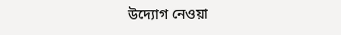উদ্যোগ নেওয়া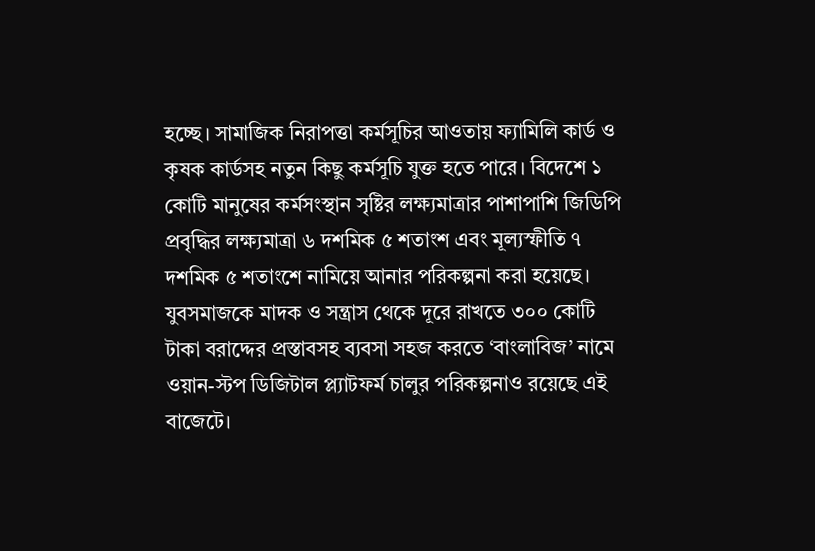হচ্ছে। সামাজিক নিরাপত্তা কর্মসূচির আওতায় ফ্যামিলি কার্ড ও কৃষক কার্ডসহ নতুন কিছু কর্মসূচি যুক্ত হতে পারে। বিদেশে ১ কোটি মানুষের কর্মসংস্থান সৃষ্টির লক্ষ্যমাত্রার পাশাপাশি জিডিপি প্রবৃদ্ধির লক্ষ্যমাত্রা ৬ দশমিক ৫ শতাংশ এবং মূল্যস্ফীতি ৭ দশমিক ৫ শতাংশে নামিয়ে আনার পরিকল্পনা করা হয়েছে। যুবসমাজকে মাদক ও সন্ত্রাস থেকে দূরে রাখতে ৩০০ কোটি টাকা বরাদ্দের প্রস্তাবসহ ব্যবসা সহজ করতে ‘বাংলাবিজ’ নামে ওয়ান-স্টপ ডিজিটাল প্ল্যাটফর্ম চালুর পরিকল্পনাও রয়েছে এই বাজেটে।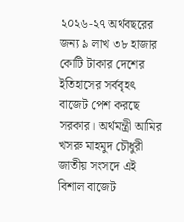২০২৬-২৭ অর্থবছরের জন্য ৯ লাখ ৩৮ হাজার কোটি টাকার দেশের ইতিহাসের সর্ববৃহৎ বাজেট পেশ করছে সরকার। অর্থমন্ত্রী আমির খসরু মাহমুদ চৌধুরী জাতীয় সংসদে এই বিশাল বাজেট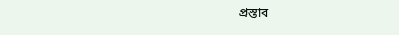প্রস্তাব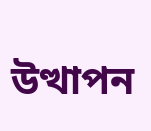উত্থাপন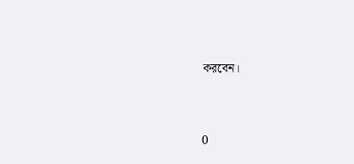করবেন।



0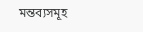মন্তব্যসমূহ